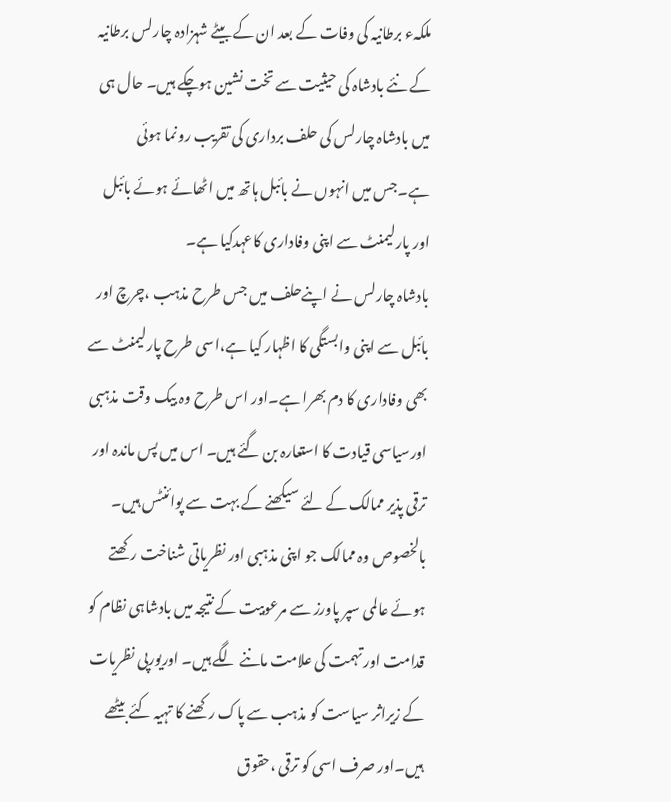ملکہء برطانیہ کی وفات کے بعد ان کے بیٹے شہزادہ چارلس برطانیہ کے نئے بادشاہ کی حیثیت سے تخت نشین ہوچکے ہیں۔ حال ہی میں بادشاہ چارلس کی حلف برداری کی تقریب رونما ہوئی ہے۔جس میں انہوں نے بائبل ہاتھ میں اٹھائے ہوئے بائبل اور پارلیمنٹ سے اپنی وفاداری کاعہدکیا ہے۔
بادشاہ چارلس نے اپنےحلف میں جس طرح مذہب ،چرچ اور بائبل سے اپنی وابستگی کا اظہار کیا ہے،اسی طرح پارلیمنٹ سے بھی وفاداری کا دم بھرا ہے۔اور اس طرح وہ بیک وقت مذہبی اورسیاسی قیادت کا استعارہ بن گئے ہیں۔ اس میں پس ماندہ اور ترقی پذیر ممالک کے لئے سیکھنے کے بہت سے پوائنٹس ہیں۔
بالخصوص وہ ممالک جو اپنی مذہبی اور نظریاتی شناخت رکھتے ہوئے عالمی سپر پاورز سے مرعوبیت کے نتیجہ میں بادشاہی نظام کو قدامت اور تہمت کی علامت ماننے لگے ہیں۔ اوریورپی نظریات کے زیراثر سیاست کو مذہب سے پاک رکھنے کا تہیہ کئے بیٹھے ہیں۔اور صرف اسی کو ترقی ،حقوق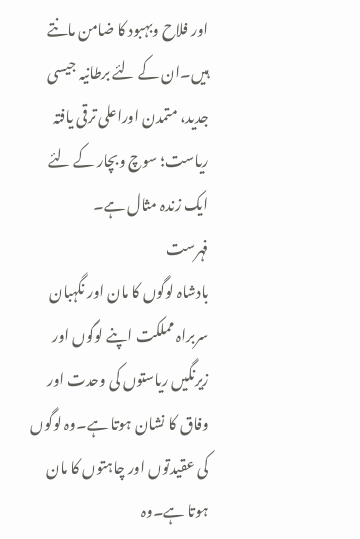اور فلاح وبہبود کا ضامن مانتے ہیں۔ان کے لئے برطانیہ جیسی جدید، متمدن اوراعلی ترقی یافتہ ریاست؛ سوچ وبچار کے لئے ایک زندہ مثال ہے۔
فہرست
بادشاہ لوگوں کا مان اور نگہبان
سربراہ مملکت اپنے لوگوں اور زیرنگیں ریاستوں کی وحدت اور وفاق کا نشان ہوتا ہے۔وہ لوگوں کی عقیدتوں اور چاہتوں کا مان ہوتا ہے۔وہ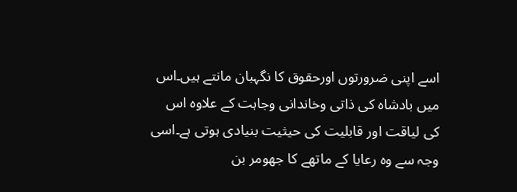اسے اپنی ضرورتوں اورحقوق کا نگہبان مانتے ہیں۔اس میں بادشاہ کی ذاتی وخاندانی وجاہت کے علاوہ اس کی لیاقت اور قابلیت کی حیثیت بنیادی ہوتی ہے۔اسی وجہ سے وہ رعایا کے ماتھے کا جھومر بن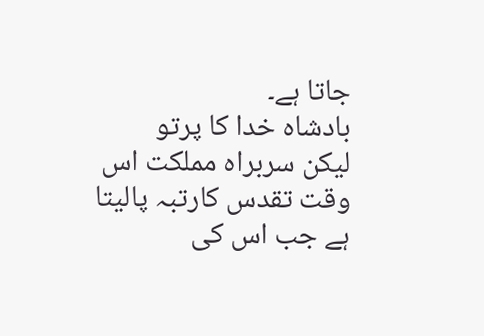جاتا ہے۔
بادشاہ خدا کا پرتو
لیکن سربراہ مملکت اس وقت تقدس کارتبہ پالیتا ہے جب اس کی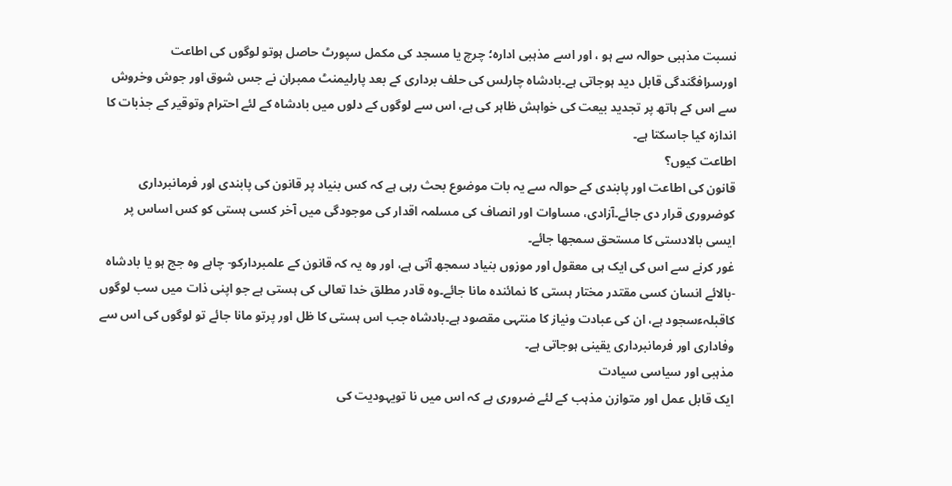نسبت مذہبی حوالہ سے ہو ، اور اسے مذہبی ادارہ؛ چرچ یا مسجد کی مکمل سپورٹ حاصل ہوتو لوگوں کی اطاعت اورسرافگندگی قابل دید ہوجاتی ہے۔بادشاہ چارلس کی حلف برداری کے بعد پارلیمنٹ ممبران نے جس شوق اور جوش وخروش سے اس کے ہاتھ پر تجدید بیعت کی خواہش ظاہر کی ہے، اس سے لوگوں کے دلوں میں بادشاہ کے لئے احترام وتوقیر کے جذبات کا اندازہ کیا جاسکتا ہے۔
اطاعت کیوں؟
قانون کی اطاعت اور پابندی کے حوالہ سے یہ بات موضوع بحث رہی ہے کہ کس بنیاد پر قانون کی پابندی اور فرمانبرداری کوضروری قرار دی جائے۔آزادی، مساوات اور انصاف کی مسلمہ اقدار کی موجودگی میں آخر کسی ہستی کو کس اساس پر ایسی بالادستی کا مستحق سمجھا جائے۔
غور کرنے سے اس کی ایک ہی معقول اور موزوں بنیاد سمجھ آتی ہے، اور وہ یہ کہ قانون کے علمبردارکو- چاہے وہ جج ہو یا بادشاہ -بالائے انسان کسی مقتدر مختار ہستی کا نمائندہ مانا جائے۔وہ قادر مطلق خدا تعالی کی ہستی ہے جو اپنی ذات میں سب لوگوں کاقبلہءسجود ہے، ان کی عبادت ونیاز کا منتہی مقصود ہے۔بادشاہ جب اس ہستی کا ظل اور پرتو مانا جائے تو لوگوں کی اس سے وفاداری اور فرمانبرداری یقینی ہوجاتی ہے۔
مذہبی اور سیاسی سیادت
ایک قابل عمل اور متوازن مذہب کے لئے ضروری ہے کہ اس میں نا تویہودیت کی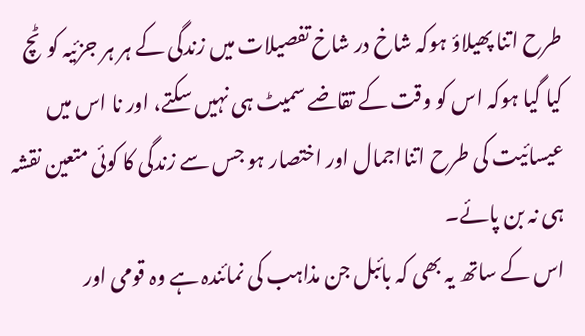طرح اتنا پھیلاؤ ہوکہ شاخ در شاخ تفصیلات میں زندگی کے ہر ہر جزئیہ کوٹچ کیا گیا ہوکہ اس کو وقت کے تقاضے سمیٹ ہی نہیں سکتے، اور نا اس میں عیسائیت کی طرح اتنااجمال اور اختصار ہو جس سے زندگی کا کوئی متعین نقشہ ہی نہ بن پائے۔
اس کے ساتھ یہ بھی کہ بائبل جن مذاہب کی نمائندہ ہے وہ قومی اور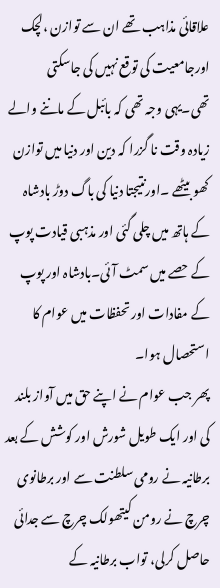علاقائی مذاہب تھے ان سے توازن ،لچک اورجامعیت کی توقع نہیں کی جاسکتی تھی۔یہی وجہ تھی کہ بائبل کے ماننے والے زیادہ وقت نا گزرا کہ دین اور دنیا میں توازن کھو بیٹھے ۔اورنتیجتا دنیا کی باگ دوڑ بادشاہ کے ہاتھ میں چلی گئی اور مذہبی قیادت پوپ کے حصے میں سمٹ آئی۔بادشاہ اور پوپ کے مفادات اور تحفظات میں عوام کا استحصال ہوا۔
پھر جب عوام نے اپنے حق میں آواز بلند کی اور ایک طویل شورش اور کوشش کے بعد برطانیہ نے رومی سلطنت سے اور برطانوی چرچ نے رومن کیتھولک چرچ سے جدائی حاصل کرلی، تواب برطانیہ کے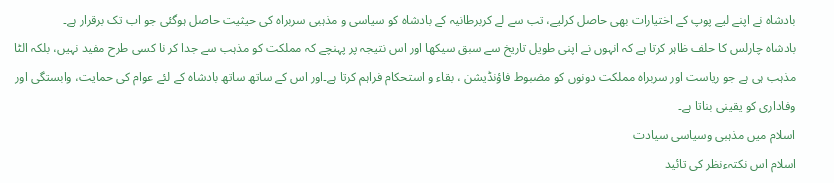بادشاہ نے اپنے لیے پوپ کے اختیارات بھی حاصل کرلیے، تب سے لے کربرطانیہ کے بادشاہ کو سیاسی و مذہبی سربراہ کی حیثیت حاصل ہوگئی جو اب تک برقرار ہے۔
بادشاہ چارلس کا حلف ظاہر کرتا ہے کہ انہوں نے اپنی طویل تاریخ سے سبق سیکھا اور اس نتیجہ پر پہنچے کہ مملکت کو مذہب سے جدا کر نا کسی طرح مفید نہیں، بلکہ الٹا مذہب ہی ہے جو ریاست اور سربراہ مملکت دونوں کو مضبوط فاؤنڈیشن ، بقاء و استحکام فراہم کرتا ہے۔اور اس کے ساتھ ساتھ بادشاہ کے لئے عوام کی حمایت، وابستگی اور وفاداری کو یقینی بناتا ہے۔
اسلام میں مذہبی وسیاسی سیادت
اسلام اس نکتہءنظر کی تائید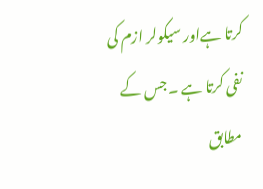کرتا ہےاور سیکولر ازم کی نفی کرتا ہے ۔جس کے مطابق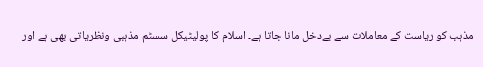مذہب کو ریاست کے معاملات سے بےدخل مانا جاتا ہے۔ اسلام کا پولیٹیکل سسٹم مذہبی ونظریاتی بھی ہے اور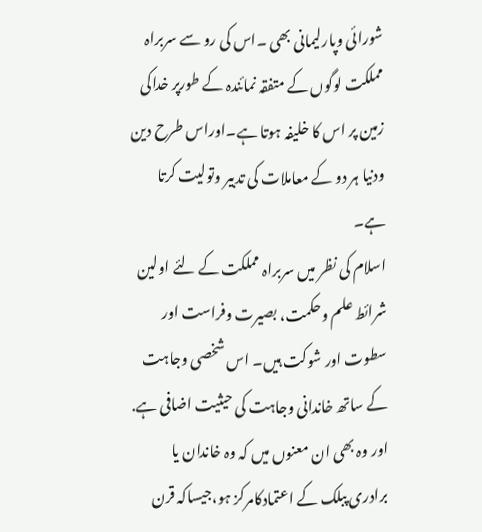شورائی وپارلیمانی بھی ۔اس کی رو سے سربراہ مملکت لوگوں کے متفقہ نمائندہ کے طورپر خداکی زمین پر اس کا خلیفہ ہوتا ہے۔اوراس طرح دین ودنیا ہر دو کے معاملات کی تدبیر وتولیت کرتا ہے۔
اسلام کی نظر میں سربراہ مملکت کے لئے اولین شرائط علم وحکمت، بصیرت وفراست اور سطوت اور شوکت ہیں۔ اس شخصی وجاہت کے ساتھ خاندانی وجاہت کی حیثیت اضافی ہے. اور وہ بھی ان معنوں میں کہ وہ خاندان یا برادری پبلک کے اعتمادکامرکز ہو،جیساکہ قرن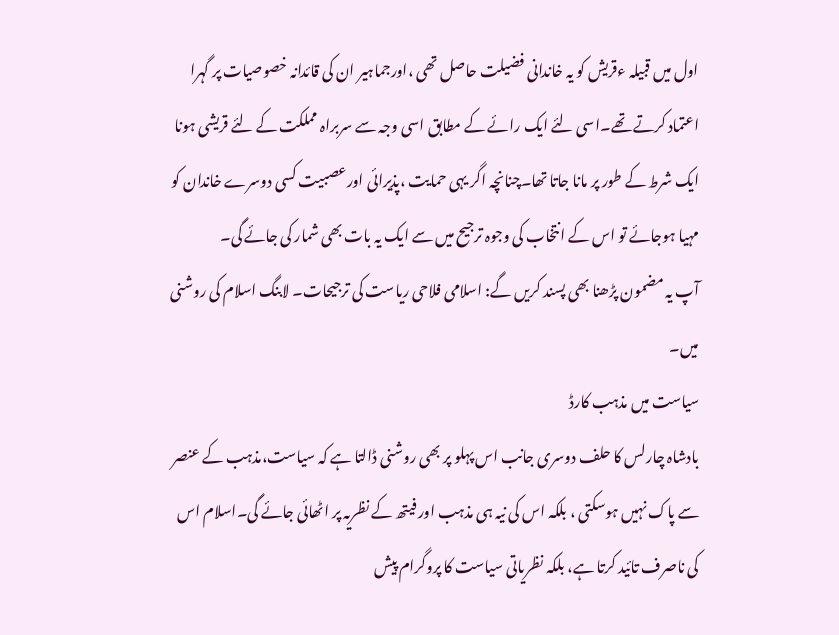اول میں قبیلہ ءقریش کو یہ خاندانی فضیلت حاصل تھی ،اورجماہیر ان کی قائدانہ خصوصیات پر گہرا اعتماد کرتے تھے۔اسی لئے ایک رائے کے مطابق اسی وجہ سے سربراہ مملکت کے لئے قریشی ہونا ایک شرط کے طور پر مانا جاتا تھا۔چنانچہ اگر یہی حمایت ،پذیرائی اورعصبیت کسی دوسرے خاندان کو مہیا ہوجائے تو اس کے انتخاب کی وجوہ ترجیح میں سے ایک یہ بات بھی شمار کی جائے گی۔
آپ یہ مضمون پڑھنا بھی پسند کریں گے: اسلامی فلاحی ریاست کی ترجیحات۔ لابنگ اسلام کی روشنی میں۔
سیاست میں مذہب کارڈ
بادشاہ چارلس کا حلف دوسری جانب اس پہلو پر بھی روشنی ڈالتا ہے کہ سیاست،مذہب کے عنصر سے پاک نہیں ہوسکتی ، بلکہ اس کی نیہ ہی مذہب اور فیتھ کے نظریہ پر اٹھائی جائے گی۔اسلام اس کی ناصرف تائید کرتا ہے، بلکہ نظریاتی سیاست کا پروگرام پیش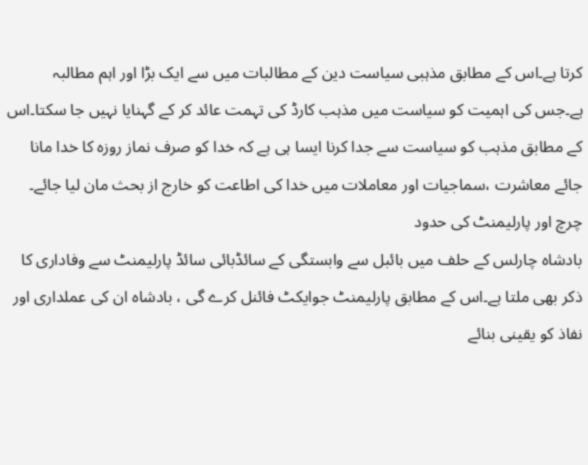کرتا ہے۔اس کے مطابق مذہبی سیاست دین کے مطالبات میں سے ایک بڑا اور اہم مطالبہ ہے۔جس کی اہمیت کو سیاست میں مذہب کارڈ کی تہمت عائد کر کے گہنایا نہیں جا سکتا۔اس کے مطابق مذہب کو سیاست سے جدا کرنا ایسا ہی ہے کہ خدا کو صرف نماز روزہ کا خدا مانا جائے معاشرت ،سماجیات اور معاملات میں خدا کی اطاعت کو خارج از بحث مان لیا جائے۔
چرچ اور پارلیمنٹ کی حدود
بادشاہ چارلس کے حلف میں بائبل سے وابستگی کے سائڈبائی سائڈ پارلیمنٹ سے وفاداری کا ذکر بھی ملتا ہے۔اس کے مطابق پارلیمنٹ جوایکٹ فائنل کرے گی ، بادشاہ ان کی عملداری اور نفاذ کو یقینی بنائے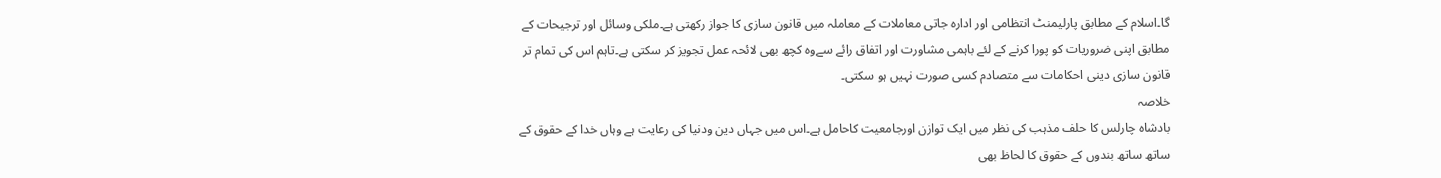گا۔اسلام کے مطابق پارلیمنٹ انتظامی اور ادارہ جاتی معاملات کے معاملہ میں قانون سازی کا جواز رکھتی ہے۔ملکی وسائل اور ترجیحات کے مطابق اپنی ضروریات کو پورا کرنے کے لئے باہمی مشاورت اور اتفاق رائے سےوہ کچھ بھی لائحہ عمل تجویز کر سکتی ہے۔تاہم اس کی تمام تر قانون سازی دینی احکامات سے متصادم کسی صورت نہیں ہو سکتی۔
خلاصہ
بادشاہ چارلس کا حلف مذہب کی نظر میں ایک توازن اورجامعیت کاحامل ہے۔اس میں جہاں دین ودنیا کی رعایت ہے وہاں خدا کے حقوق کے ساتھ ساتھ بندوں کے حقوق کا لحاظ بھی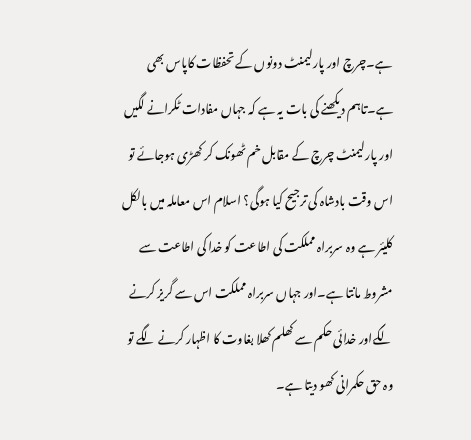ہے۔چرچ اور پارلیمنٹ دونوں کے تحفظات کاپاس بھی ہے۔تاہم دیکھنے کی بات یہ ہے کہ جہاں مفادات ٹکرانے لگیں اور پارلیمنٹ چرچ کے مقابل خم ٹھونک کر کھڑی ہوجائے تو اس وقت بادشاہ کی ترجیح کیا ہوگی؟ اسلام اس معاملہ میں بالکل کلیئر ہے وہ سربراہ مملکت کی اطاعت کو خدا کی اطاعت سے مشروط مانتا ہے۔اور جہاں سربراہ مملکت اس سے گریز کرنے لگےاور خدائی حکم سے کھلم کھلا بغاوت کا اظہار کرنے لگے تو وہ حق حکمرانی کھو دیتا ہے۔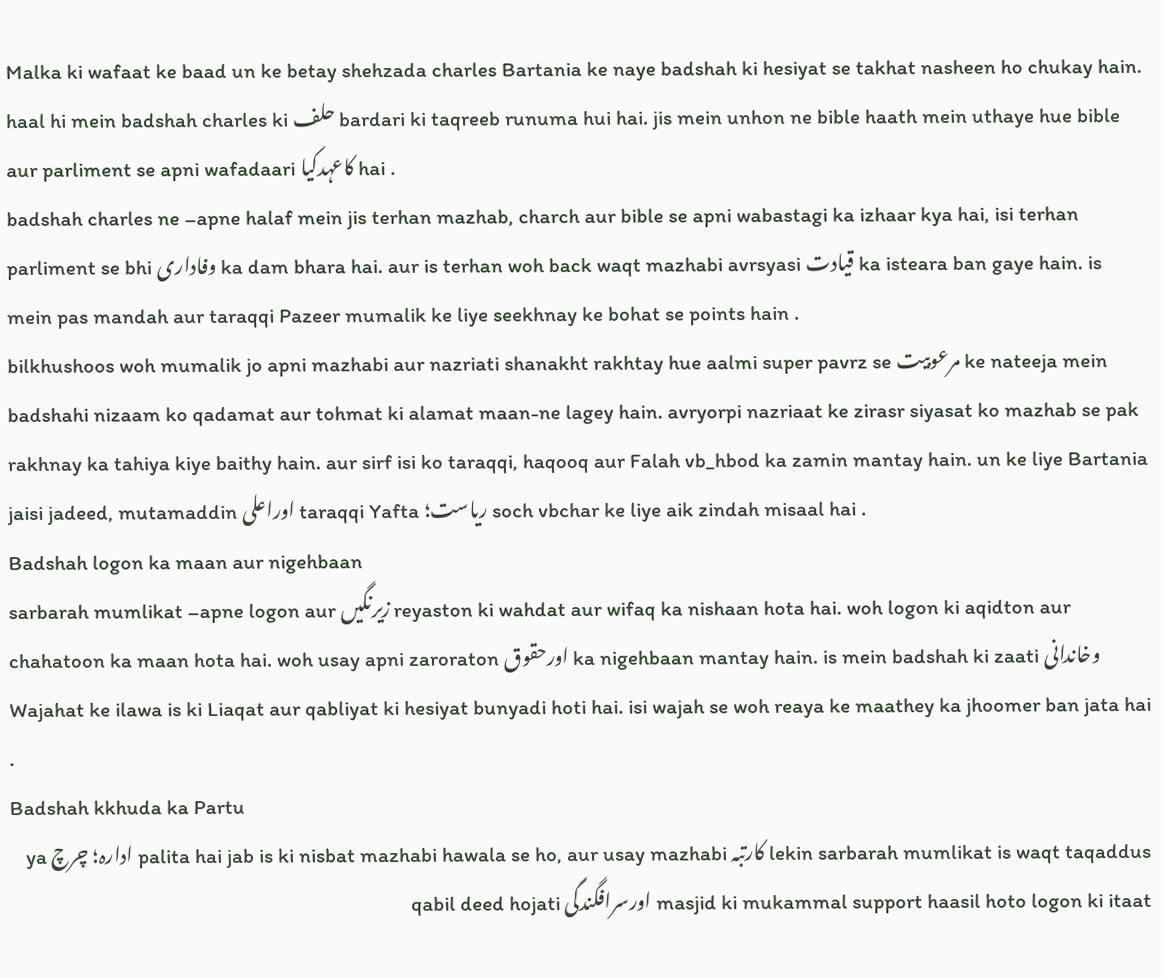Malka ki wafaat ke baad un ke betay shehzada charles Bartania ke naye badshah ki hesiyat se takhat nasheen ho chukay hain. haal hi mein badshah charles ki حلف bardari ki taqreeb runuma hui hai. jis mein unhon ne bible haath mein uthaye hue bible aur parliment se apni wafadaari کاعہدکیا hai .
badshah charles ne –apne halaf mein jis terhan mazhab, charch aur bible se apni wabastagi ka izhaar kya hai, isi terhan parliment se bhi وفاداری ka dam bhara hai. aur is terhan woh back waqt mazhabi avrsyasi قیادت ka isteara ban gaye hain. is mein pas mandah aur taraqqi Pazeer mumalik ke liye seekhnay ke bohat se points hain .
bilkhushoos woh mumalik jo apni mazhabi aur nazriati shanakht rakhtay hue aalmi super pavrz se مرعوبیت ke nateeja mein badshahi nizaam ko qadamat aur tohmat ki alamat maan-ne lagey hain. avryorpi nazriaat ke zirasr siyasat ko mazhab se pak rakhnay ka tahiya kiye baithy hain. aur sirf isi ko taraqqi, haqooq aur Falah vb_hbod ka zamin mantay hain. un ke liye Bartania jaisi jadeed, mutamaddin اوراعلی taraqqi Yafta ریاست؛ soch vbchar ke liye aik zindah misaal hai .
Badshah logon ka maan aur nigehbaan
sarbarah mumlikat –apne logon aur زیرنگیں reyaston ki wahdat aur wifaq ka nishaan hota hai. woh logon ki aqidton aur chahatoon ka maan hota hai. woh usay apni zaroraton اورحقوق ka nigehbaan mantay hain. is mein badshah ki zaati وخاندانی Wajahat ke ilawa is ki Liaqat aur qabliyat ki hesiyat bunyadi hoti hai. isi wajah se woh reaya ke maathey ka jhoomer ban jata hai .
Badshah kkhuda ka Partu
lekin sarbarah mumlikat is waqt taqaddus کارتبہ palita hai jab is ki nisbat mazhabi hawala se ho, aur usay mazhabi ادارہ؛ چرچ ya masjid ki mukammal support haasil hoto logon ki itaat اورسرافگندگی qabil deed hojati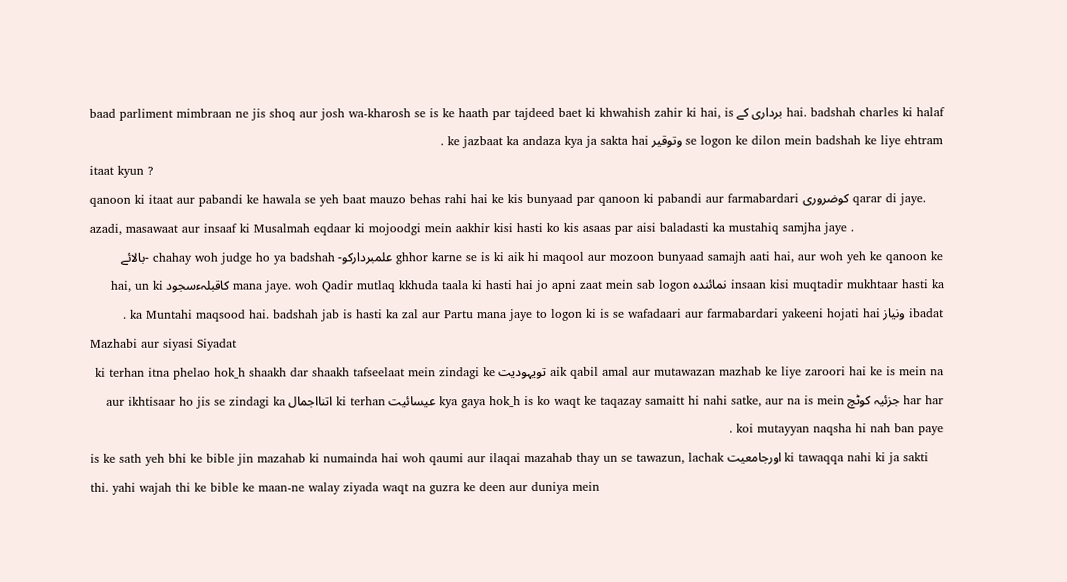hai. badshah charles ki halaf برداری کے baad parliment mimbraan ne jis shoq aur josh wa-kharosh se is ke haath par tajdeed baet ki khwahish zahir ki hai, is se logon ke dilon mein badshah ke liye ehtram وتوقیر ke jazbaat ka andaza kya ja sakta hai .
itaat kyun ?
qanoon ki itaat aur pabandi ke hawala se yeh baat mauzo behas rahi hai ke kis bunyaad par qanoon ki pabandi aur farmabardari کوضروری qarar di jaye. azadi, masawaat aur insaaf ki Musalmah eqdaar ki mojoodgi mein aakhir kisi hasti ko kis asaas par aisi baladasti ka mustahiq samjha jaye .
ghhor karne se is ki aik hi maqool aur mozoon bunyaad samajh aati hai, aur woh yeh ke qanoon ke علمبردارکو- chahay woh judge ho ya badshah -بالائے insaan kisi muqtadir mukhtaar hasti ka نمائندہ mana jaye. woh Qadir mutlaq kkhuda taala ki hasti hai jo apni zaat mein sab logon کاقبلہءسجود hai, un ki ibadat ونیاز ka Muntahi maqsood hai. badshah jab is hasti ka zal aur Partu mana jaye to logon ki is se wafadaari aur farmabardari yakeeni hojati hai .
Mazhabi aur siyasi Siyadat
aik qabil amal aur mutawazan mazhab ke liye zaroori hai ke is mein na تویہودیت ki terhan itna phelao hok_h shaakh dar shaakh tafseelaat mein zindagi ke har har جزئیہ کوٹچ kya gaya hok_h is ko waqt ke taqazay samaitt hi nahi satke, aur na is mein عیسائیت ki terhan اتنااجمال aur ikhtisaar ho jis se zindagi ka koi mutayyan naqsha hi nah ban paye .
is ke sath yeh bhi ke bible jin mazahab ki numainda hai woh qaumi aur ilaqai mazahab thay un se tawazun, lachak اورجامعیت ki tawaqqa nahi ki ja sakti thi. yahi wajah thi ke bible ke maan-ne walay ziyada waqt na guzra ke deen aur duniya mein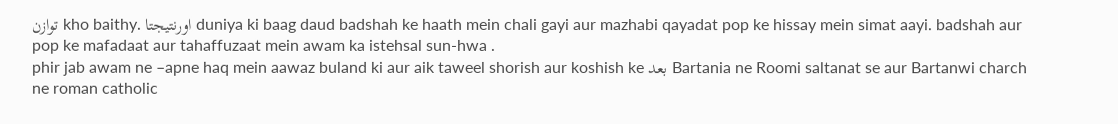توازن kho baithy. اورنتیجتا duniya ki baag daud badshah ke haath mein chali gayi aur mazhabi qayadat pop ke hissay mein simat aayi. badshah aur pop ke mafadaat aur tahaffuzaat mein awam ka istehsal sun-hwa .
phir jab awam ne –apne haq mein aawaz buland ki aur aik taweel shorish aur koshish ke بعد Bartania ne Roomi saltanat se aur Bartanwi charch ne roman catholic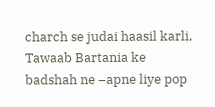charch se judai haasil karli, Tawaab Bartania ke badshah ne –apne liye pop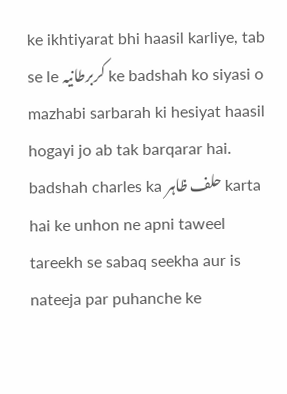ke ikhtiyarat bhi haasil karliye, tab se le کربرطانیہ ke badshah ko siyasi o mazhabi sarbarah ki hesiyat haasil hogayi jo ab tak barqarar hai.
badshah charles ka حلف ظاہر karta hai ke unhon ne apni taweel tareekh se sabaq seekha aur is nateeja par puhanche ke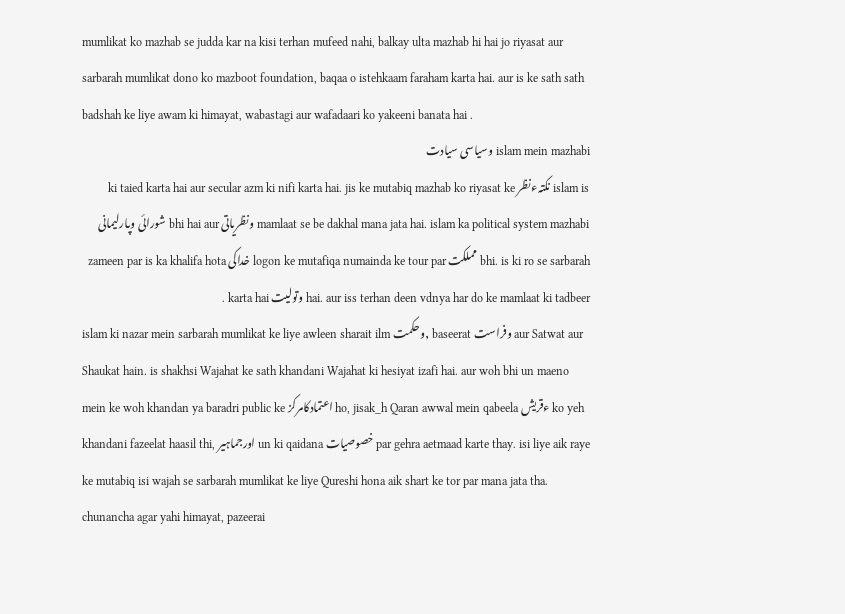mumlikat ko mazhab se judda kar na kisi terhan mufeed nahi, balkay ulta mazhab hi hai jo riyasat aur sarbarah mumlikat dono ko mazboot foundation, baqaa o istehkaam faraham karta hai. aur is ke sath sath badshah ke liye awam ki himayat, wabastagi aur wafadaari ko yakeeni banata hai .
islam mein mazhabi وسیاسی سیادت
islam is نکتہءنظر ki taied karta hai aur secular azm ki nifi karta hai. jis ke mutabiq mazhab ko riyasat ke mamlaat se be dakhal mana jata hai. islam ka political system mazhabi ونظریاتی bhi hai aur شورائی وپارلیمانی bhi. is ki ro se sarbarah مملکت logon ke mutafiqa numainda ke tour par خداکی zameen par is ka khalifa hota hai. aur iss terhan deen vdnya har do ke mamlaat ki tadbeer وتولیت karta hai .
islam ki nazar mein sarbarah mumlikat ke liye awleen sharait ilm وحکمت, baseerat وفراست aur Satwat aur Shaukat hain. is shakhsi Wajahat ke sath khandani Wajahat ki hesiyat izafi hai. aur woh bhi un maeno mein ke woh khandan ya baradri public ke اعتمادکامرکز ho, jisak_h Qaran awwal mein qabeela ءقریش ko yeh khandani fazeelat haasil thi, اورجماہیر un ki qaidana خصوصیات par gehra aetmaad karte thay. isi liye aik raye ke mutabiq isi wajah se sarbarah mumlikat ke liye Qureshi hona aik shart ke tor par mana jata tha. chunancha agar yahi himayat, pazeerai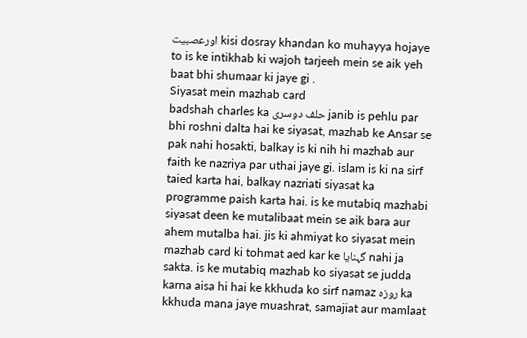اورعصبیت kisi dosray khandan ko muhayya hojaye to is ke intikhab ki wajoh tarjeeh mein se aik yeh baat bhi shumaar ki jaye gi .
Siyasat mein mazhab card
badshah charles ka حلف دوسری janib is pehlu par bhi roshni dalta hai ke siyasat, mazhab ke Ansar se pak nahi hosakti, balkay is ki nih hi mazhab aur faith ke nazriya par uthai jaye gi. islam is ki na sirf taied karta hai, balkay nazriati siyasat ka programme paish karta hai. is ke mutabiq mazhabi siyasat deen ke mutalibaat mein se aik bara aur ahem mutalba hai. jis ki ahmiyat ko siyasat mein mazhab card ki tohmat aed kar ke گہنایا nahi ja sakta. is ke mutabiq mazhab ko siyasat se judda karna aisa hi hai ke kkhuda ko sirf namaz روزہ ka kkhuda mana jaye muashrat, samajiat aur mamlaat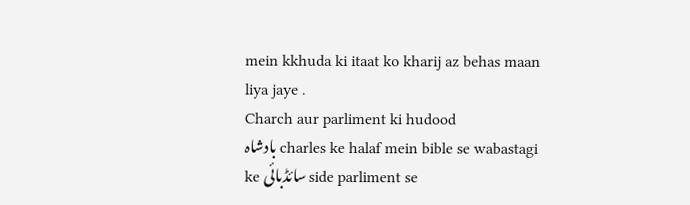mein kkhuda ki itaat ko kharij az behas maan liya jaye .
Charch aur parliment ki hudood
بادشاہ charles ke halaf mein bible se wabastagi ke سائڈبائی side parliment se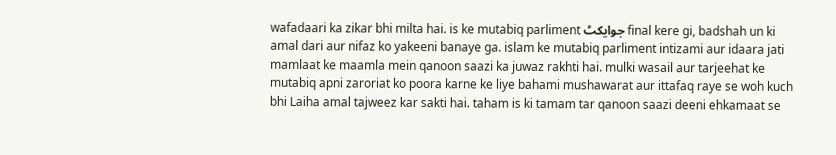wafadaari ka zikar bhi milta hai. is ke mutabiq parliment جوایکٹ final kere gi, badshah un ki amal dari aur nifaz ko yakeeni banaye ga. islam ke mutabiq parliment intizami aur idaara jati mamlaat ke maamla mein qanoon saazi ka juwaz rakhti hai. mulki wasail aur tarjeehat ke mutabiq apni zaroriat ko poora karne ke liye bahami mushawarat aur ittafaq raye se woh kuch bhi Laiha amal tajweez kar sakti hai. taham is ki tamam tar qanoon saazi deeni ehkamaat se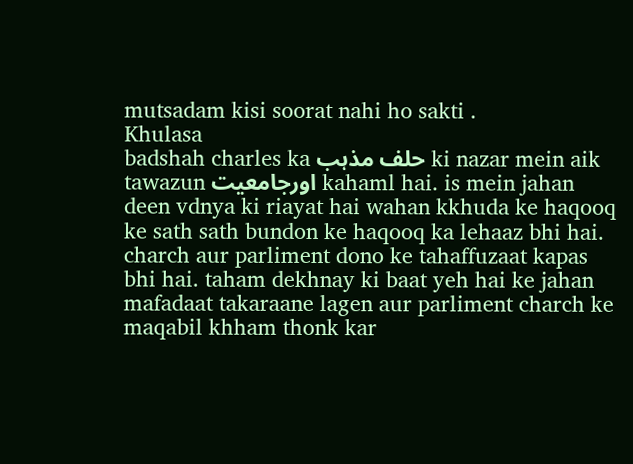mutsadam kisi soorat nahi ho sakti .
Khulasa
badshah charles ka حلف مذہب ki nazar mein aik tawazun اورجامعیت kahaml hai. is mein jahan deen vdnya ki riayat hai wahan kkhuda ke haqooq ke sath sath bundon ke haqooq ka lehaaz bhi hai. charch aur parliment dono ke tahaffuzaat kapas bhi hai. taham dekhnay ki baat yeh hai ke jahan mafadaat takaraane lagen aur parliment charch ke maqabil khham thonk kar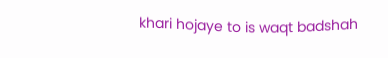khari hojaye to is waqt badshah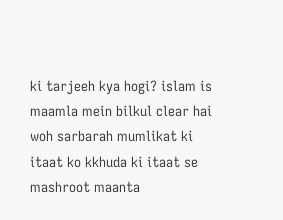ki tarjeeh kya hogi? islam is maamla mein bilkul clear hai woh sarbarah mumlikat ki itaat ko kkhuda ki itaat se mashroot maanta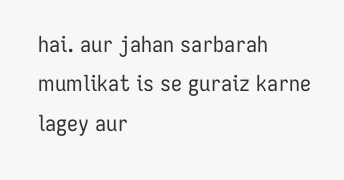hai. aur jahan sarbarah mumlikat is se guraiz karne lagey aur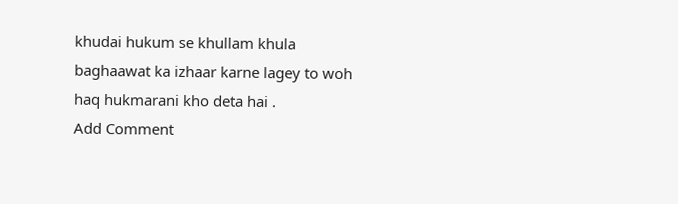khudai hukum se khullam khula baghaawat ka izhaar karne lagey to woh haq hukmarani kho deta hai .
Add Comment